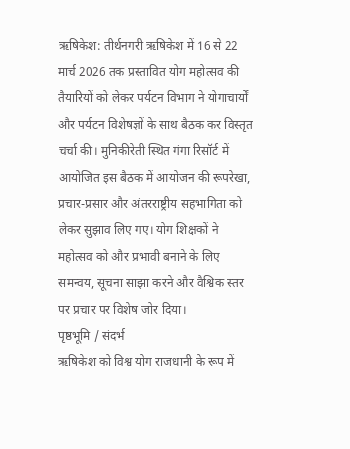ऋषिकेश: तीर्थनगरी ऋषिकेश में 16 से 22 मार्च 2026 तक प्रस्तावित योग महोत्सव की तैयारियों को लेकर पर्यटन विभाग ने योगाचार्यों और पर्यटन विशेषज्ञों के साथ बैठक कर विस्तृत चर्चा की। मुनिकीरेती स्थित गंगा रिसॉर्ट में आयोजित इस बैठक में आयोजन की रूपरेखा, प्रचार-प्रसार और अंतरराष्ट्रीय सहभागिता को लेकर सुझाव लिए गए। योग शिक्षकों ने महोत्सव को और प्रभावी बनाने के लिए समन्वय, सूचना साझा करने और वैश्विक स्तर पर प्रचार पर विशेष जोर दिया।
पृष्ठभूमि / संदर्भ
ऋषिकेश को विश्व योग राजधानी के रूप में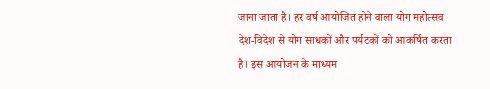जाना जाता है। हर वर्ष आयोजित होने वाला योग महोत्सव देश-विदेश से योग साधकों और पर्यटकों को आकर्षित करता है। इस आयोजन के माध्यम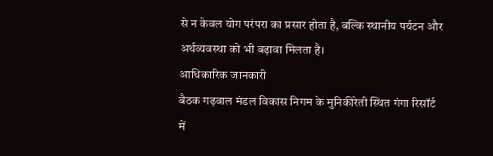से न केवल योग परंपरा का प्रसार होता है, बल्कि स्थानीय पर्यटन और अर्थव्यवस्था को भी बढ़ावा मिलता है।
आधिकारिक जानकारी
बैठक गढ़वाल मंडल विकास निगम के मुनिकीरेती स्थित गंगा रिसॉर्ट में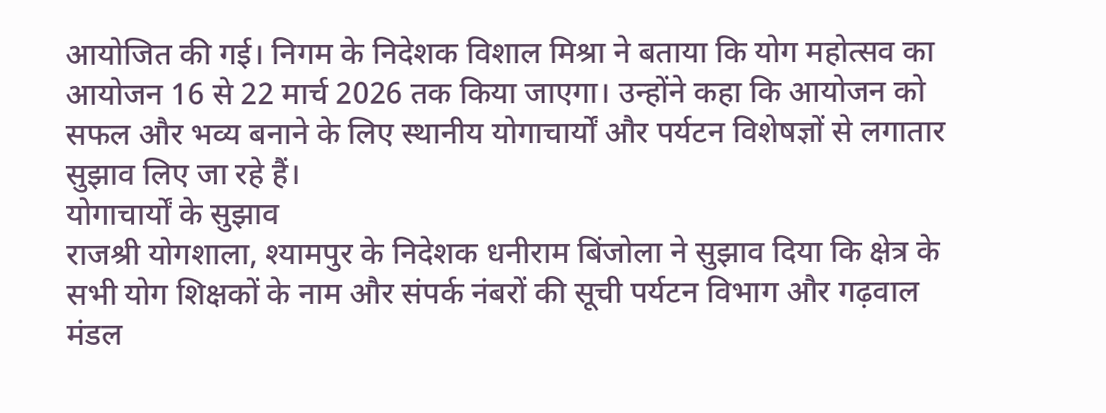आयोजित की गई। निगम के निदेशक विशाल मिश्रा ने बताया कि योग महोत्सव का आयोजन 16 से 22 मार्च 2026 तक किया जाएगा। उन्होंने कहा कि आयोजन को सफल और भव्य बनाने के लिए स्थानीय योगाचार्यों और पर्यटन विशेषज्ञों से लगातार सुझाव लिए जा रहे हैं।
योगाचार्यों के सुझाव
राजश्री योगशाला, श्यामपुर के निदेशक धनीराम बिंजोला ने सुझाव दिया कि क्षेत्र के सभी योग शिक्षकों के नाम और संपर्क नंबरों की सूची पर्यटन विभाग और गढ़वाल मंडल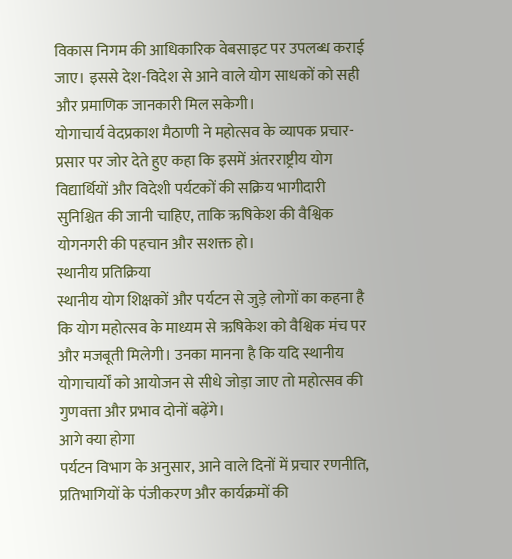विकास निगम की आधिकारिक वेबसाइट पर उपलब्ध कराई जाए। इससे देश-विदेश से आने वाले योग साधकों को सही और प्रमाणिक जानकारी मिल सकेगी।
योगाचार्य वेदप्रकाश मैठाणी ने महोत्सव के व्यापक प्रचार-प्रसार पर जोर देते हुए कहा कि इसमें अंतरराष्ट्रीय योग विद्यार्थियों और विदेशी पर्यटकों की सक्रिय भागीदारी सुनिश्चित की जानी चाहिए, ताकि ऋषिकेश की वैश्विक योगनगरी की पहचान और सशक्त हो।
स्थानीय प्रतिक्रिया
स्थानीय योग शिक्षकों और पर्यटन से जुड़े लोगों का कहना है कि योग महोत्सव के माध्यम से ऋषिकेश को वैश्विक मंच पर और मजबूती मिलेगी। उनका मानना है कि यदि स्थानीय योगाचार्यों को आयोजन से सीधे जोड़ा जाए तो महोत्सव की गुणवत्ता और प्रभाव दोनों बढ़ेंगे।
आगे क्या होगा
पर्यटन विभाग के अनुसार, आने वाले दिनों में प्रचार रणनीति, प्रतिभागियों के पंजीकरण और कार्यक्रमों की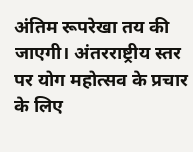अंतिम रूपरेखा तय की जाएगी। अंतरराष्ट्रीय स्तर पर योग महोत्सव के प्रचार के लिए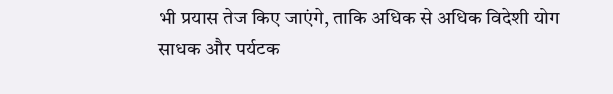भी प्रयास तेज किए जाएंगे, ताकि अधिक से अधिक विदेशी योग साधक और पर्यटक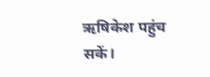ऋषिकेश पहुंच सकें।